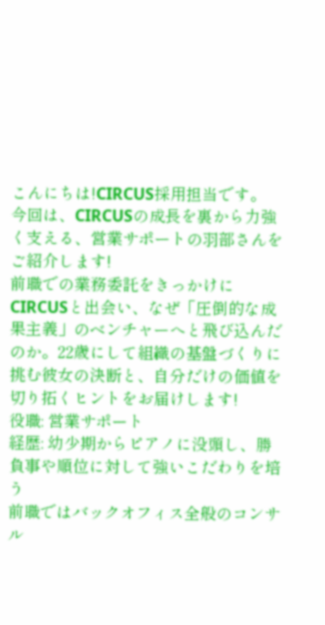こんにちは!CIRCUS採用担当です。
今回は、CIRCUSの成長を裏から力強く支える、営業サポートの羽部さんをご紹介します!
前職での業務委託をきっかけにCIRCUSと出会い、なぜ「圧倒的な成果主義」のベンチャーへと飛び込んだのか。22歳にして組織の基盤づくりに挑む彼女の決断と、自分だけの価値を切り拓くヒントをお届けします!
役職: 営業サポート
経歴: 幼少期からピアノに没頭し、勝負事や順位に対して強いこだわりを培う
前職ではバックオフィス全般のコンサル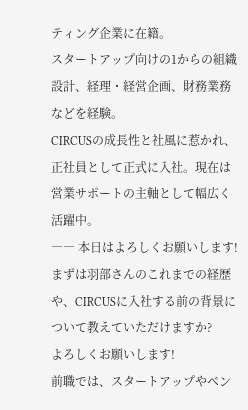ティング企業に在籍。
スタートアップ向けの1からの組織設計、経理・経営企画、財務業務などを経験。
CIRCUSの成長性と社風に惹かれ、正社員として正式に入社。現在は営業サポートの主軸として幅広く活躍中。
―― 本日はよろしくお願いします!まずは羽部さんのこれまでの経歴や、CIRCUSに入社する前の背景について教えていただけますか?
よろしくお願いします!
前職では、スタートアップやベン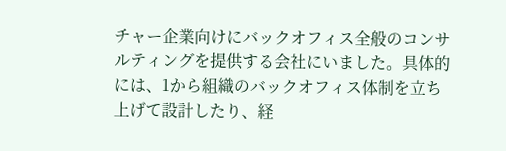チャー企業向けにバックオフィス全般のコンサルティングを提供する会社にいました。具体的には、1から組織のバックオフィス体制を立ち上げて設計したり、経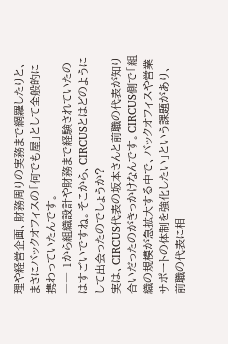理や経営企画、財務周りの実務まで網羅したりと、まさにバックオフィスの「何でも屋」として全般的に携わっていたんです。
―― 1から組織設計や財務まで経験されていたのはすごいですね。そこから、CIRCUSとはどのようにして出会ったのでしょうか?
実は、CIRCUS代表の坂本さんと前職の代表が知り合いだったのがきっかけなんです。CIRCUS側で「組織の規模が急拡大する中で、バックオフィスや営業サポートの体制を強化したい」という課題があり、前職の代表に相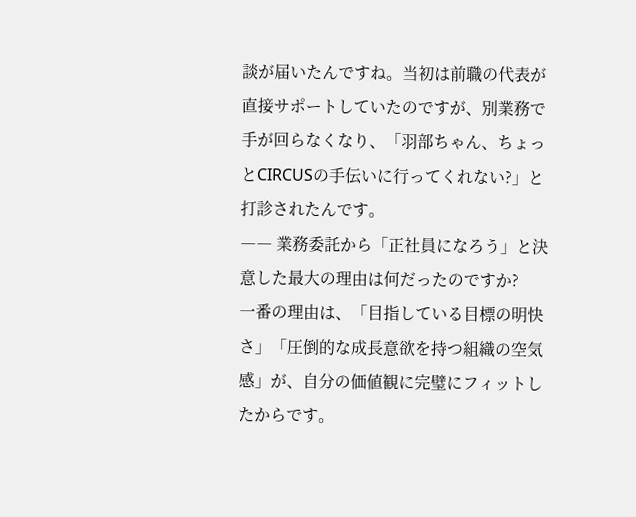談が届いたんですね。当初は前職の代表が直接サポートしていたのですが、別業務で手が回らなくなり、「羽部ちゃん、ちょっとCIRCUSの手伝いに行ってくれない?」と打診されたんです。
―― 業務委託から「正社員になろう」と決意した最大の理由は何だったのですか?
一番の理由は、「目指している目標の明快さ」「圧倒的な成長意欲を持つ組織の空気感」が、自分の価値観に完璧にフィットしたからです。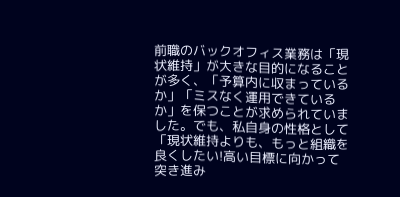前職のバックオフィス業務は「現状維持」が大きな目的になることが多く、「予算内に収まっているか」「ミスなく運用できているか」を保つことが求められていました。でも、私自身の性格として「現状維持よりも、もっと組織を良くしたい!高い目標に向かって突き進み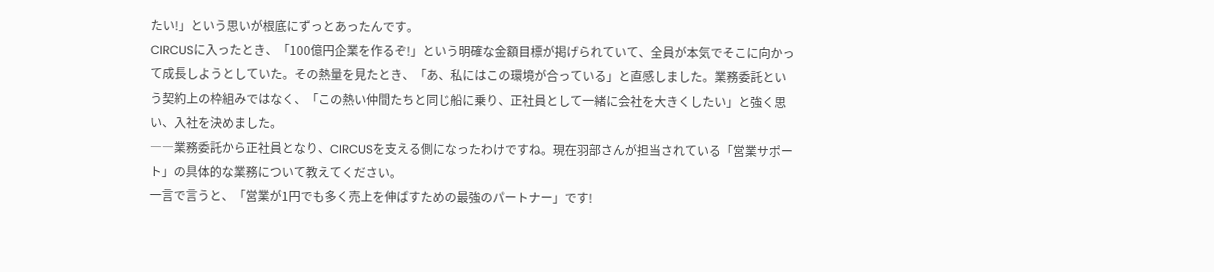たい!」という思いが根底にずっとあったんです。
CIRCUSに入ったとき、「100億円企業を作るぞ!」という明確な金額目標が掲げられていて、全員が本気でそこに向かって成長しようとしていた。その熱量を見たとき、「あ、私にはこの環境が合っている」と直感しました。業務委託という契約上の枠組みではなく、「この熱い仲間たちと同じ船に乗り、正社員として一緒に会社を大きくしたい」と強く思い、入社を決めました。
――業務委託から正社員となり、CIRCUSを支える側になったわけですね。現在羽部さんが担当されている「営業サポート」の具体的な業務について教えてください。
一言で言うと、「営業が1円でも多く売上を伸ばすための最強のパートナー」です!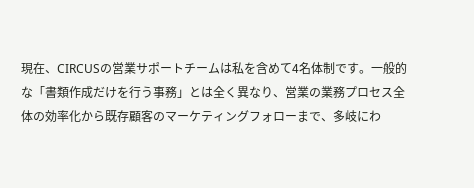現在、CIRCUSの営業サポートチームは私を含めて4名体制です。一般的な「書類作成だけを行う事務」とは全く異なり、営業の業務プロセス全体の効率化から既存顧客のマーケティングフォローまで、多岐にわ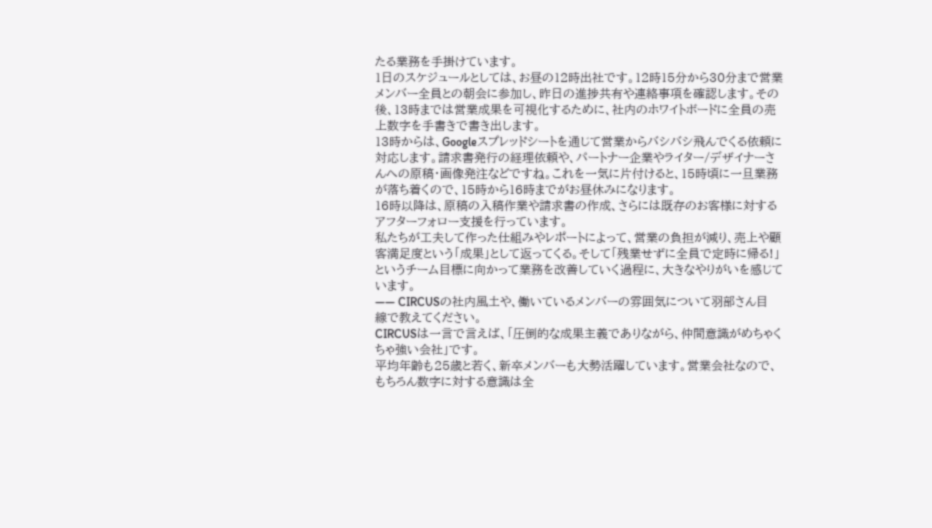たる業務を手掛けています。
1日のスケジュールとしては、お昼の12時出社です。12時15分から30分まで営業メンバー全員との朝会に参加し、昨日の進捗共有や連絡事項を確認します。その後、13時までは営業成果を可視化するために、社内のホワイトボードに全員の売上数字を手書きで書き出します。
13時からは、Googleスプレッドシートを通じて営業からバシバシ飛んでくる依頼に対応します。請求書発行の経理依頼や、パートナー企業やライター/デザイナーさんへの原稿・画像発注などですね。これを一気に片付けると、15時頃に一旦業務が落ち着くので、15時から16時までがお昼休みになります。
16時以降は、原稿の入稿作業や請求書の作成、さらには既存のお客様に対するアフターフォロー支援を行っています。
私たちが工夫して作った仕組みやレポートによって、営業の負担が減り、売上や顧客満足度という「成果」として返ってくる。そして「残業せずに全員で定時に帰る!」というチーム目標に向かって業務を改善していく過程に、大きなやりがいを感じています。
―― CIRCUSの社内風土や、働いているメンバーの雰囲気について羽部さん目線で教えてください。
CIRCUSは一言で言えば、「圧倒的な成果主義でありながら、仲間意識がめちゃくちゃ強い会社」です。
平均年齢も25歳と若く、新卒メンバーも大勢活躍しています。営業会社なので、もちろん数字に対する意識は全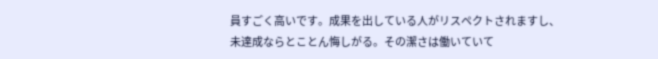員すごく高いです。成果を出している人がリスペクトされますし、未達成ならとことん悔しがる。その潔さは働いていて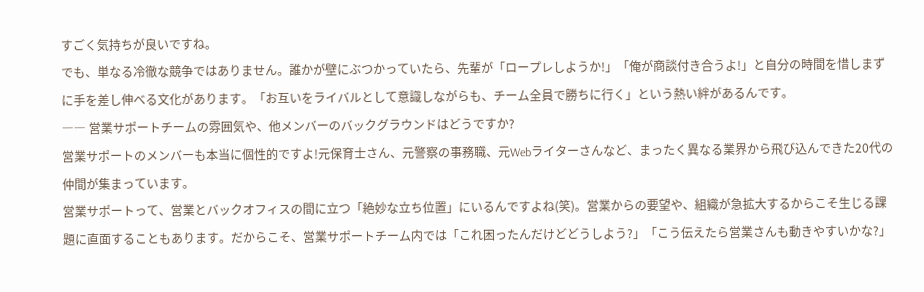すごく気持ちが良いですね。
でも、単なる冷徹な競争ではありません。誰かが壁にぶつかっていたら、先輩が「ロープレしようか!」「俺が商談付き合うよ!」と自分の時間を惜しまずに手を差し伸べる文化があります。「お互いをライバルとして意識しながらも、チーム全員で勝ちに行く」という熱い絆があるんです。
―― 営業サポートチームの雰囲気や、他メンバーのバックグラウンドはどうですか?
営業サポートのメンバーも本当に個性的ですよ!元保育士さん、元警察の事務職、元Webライターさんなど、まったく異なる業界から飛び込んできた20代の仲間が集まっています。
営業サポートって、営業とバックオフィスの間に立つ「絶妙な立ち位置」にいるんですよね(笑)。営業からの要望や、組織が急拡大するからこそ生じる課題に直面することもあります。だからこそ、営業サポートチーム内では「これ困ったんだけどどうしよう?」「こう伝えたら営業さんも動きやすいかな?」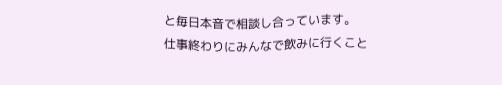と毎日本音で相談し合っています。
仕事終わりにみんなで飲みに行くこと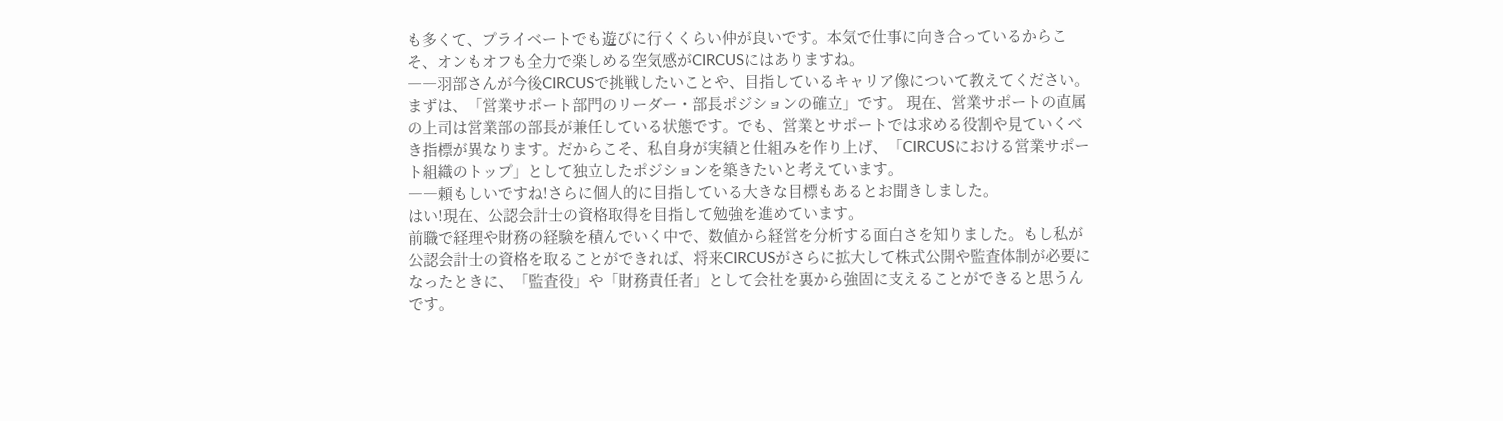も多くて、プライベートでも遊びに行くくらい仲が良いです。本気で仕事に向き合っているからこそ、オンもオフも全力で楽しめる空気感がCIRCUSにはありますね。
――羽部さんが今後CIRCUSで挑戦したいことや、目指しているキャリア像について教えてください。
まずは、「営業サポート部門のリーダー・部長ポジションの確立」です。 現在、営業サポートの直属の上司は営業部の部長が兼任している状態です。でも、営業とサポートでは求める役割や見ていくべき指標が異なります。だからこそ、私自身が実績と仕組みを作り上げ、「CIRCUSにおける営業サポート組織のトップ」として独立したポジションを築きたいと考えています。
――頼もしいですね!さらに個人的に目指している大きな目標もあるとお聞きしました。
はい!現在、公認会計士の資格取得を目指して勉強を進めています。
前職で経理や財務の経験を積んでいく中で、数値から経営を分析する面白さを知りました。もし私が公認会計士の資格を取ることができれば、将来CIRCUSがさらに拡大して株式公開や監査体制が必要になったときに、「監査役」や「財務責任者」として会社を裏から強固に支えることができると思うんです。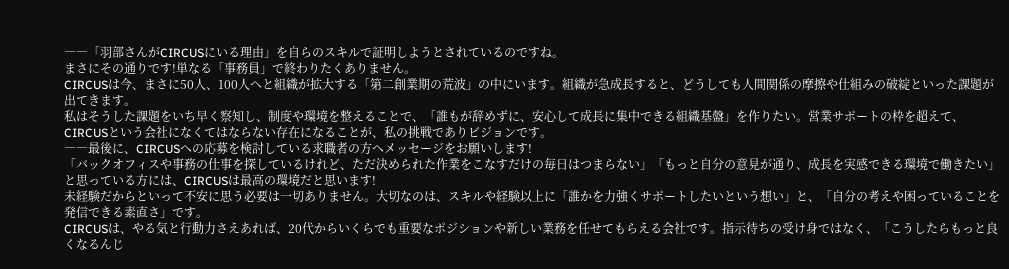――「羽部さんがCIRCUSにいる理由」を自らのスキルで証明しようとされているのですね。
まさにその通りです!単なる「事務員」で終わりたくありません。
CIRCUSは今、まさに50人、100人へと組織が拡大する「第二創業期の荒波」の中にいます。組織が急成長すると、どうしても人間関係の摩擦や仕組みの破綻といった課題が出てきます。
私はそうした課題をいち早く察知し、制度や環境を整えることで、「誰もが辞めずに、安心して成長に集中できる組織基盤」を作りたい。営業サポートの枠を超えて、CIRCUSという会社になくてはならない存在になることが、私の挑戦でありビジョンです。
――最後に、CIRCUSへの応募を検討している求職者の方へメッセージをお願いします!
「バックオフィスや事務の仕事を探しているけれど、ただ決められた作業をこなすだけの毎日はつまらない」「もっと自分の意見が通り、成長を実感できる環境で働きたい」と思っている方には、CIRCUSは最高の環境だと思います!
未経験だからといって不安に思う必要は一切ありません。大切なのは、スキルや経験以上に「誰かを力強くサポートしたいという想い」と、「自分の考えや困っていることを発信できる素直さ」です。
CIRCUSは、やる気と行動力さえあれば、20代からいくらでも重要なポジションや新しい業務を任せてもらえる会社です。指示待ちの受け身ではなく、「こうしたらもっと良くなるんじ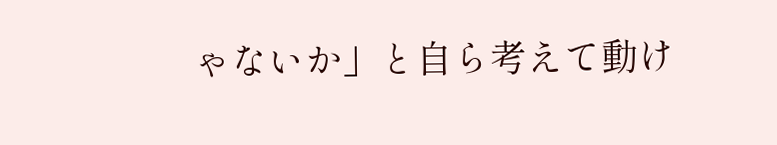ゃないか」と自ら考えて動け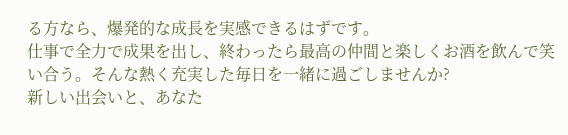る方なら、爆発的な成長を実感できるはずです。
仕事で全力で成果を出し、終わったら最高の仲間と楽しくお酒を飲んで笑い合う。そんな熱く充実した毎日を一緒に過ごしませんか?
新しい出会いと、あなた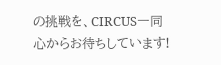の挑戦を、CIRCUS一同心からお待ちしています!